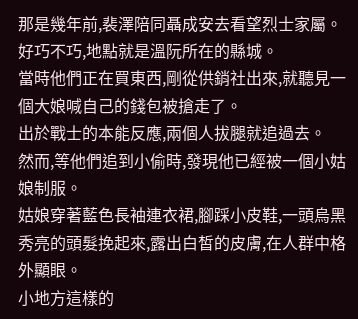那是幾年前,裴澤陪同聶成安去看望烈士家屬。
好巧不巧,地點就是溫阮所在的縣城。
當時他們正在買東西,剛從供銷社出來,就聽見一個大娘喊自己的錢包被搶走了。
出於戰士的本能反應,兩個人拔腿就追過去。
然而,等他們追到小偷時,發現他已經被一個小姑娘制服。
姑娘穿著藍色長袖連衣裙,腳踩小皮鞋,一頭烏黑秀亮的頭髮挽起來,露出白皙的皮膚,在人群中格外顯眼。
小地方這樣的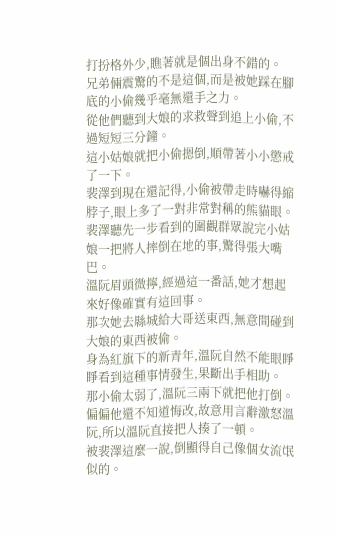打扮格外少,瞧著就是個出身不錯的。
兄弟倆震驚的不是這個,而是被她踩在腳底的小偷幾乎毫無還手之力。
從他們聽到大娘的求救聲到追上小偷,不過短短三分鐘。
這小姑娘就把小偷摁倒,順帶著小小懲戒了一下。
裴澤到現在還記得,小偷被帶走時嚇得縮脖子,眼上多了一對非常對稱的熊貓眼。
裴澤聽先一步看到的圍觀群眾說完小姑娘一把將人摔倒在地的事,驚得張大嘴巴。
溫阮眉頭微擰,經過這一番話,她才想起來好像確實有這回事。
那次她去縣城給大哥送東西,無意間碰到大娘的東西被偷。
身為紅旗下的新青年,溫阮自然不能眼睜睜看到這種事情發生,果斷出手相助。
那小偷太弱了,溫阮三兩下就把他打倒。
偏偏他還不知道悔改,故意用言辭激怒溫阮,所以溫阮直接把人揍了一頓。
被裴澤這麼一說,倒顯得自己像個女流氓似的。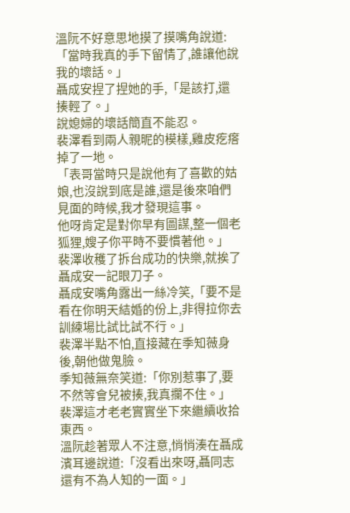溫阮不好意思地摸了摸嘴角說道:「當時我真的手下留情了,誰讓他說我的壞話。」
聶成安捏了捏她的手,「是該打,還揍輕了。」
說媳婦的壞話簡直不能忍。
裴澤看到兩人親昵的模樣,雞皮疙瘩掉了一地。
「表哥當時只是說他有了喜歡的姑娘,也沒說到底是誰,還是後來咱們見面的時候,我才發現這事。
他呀肯定是對你早有圖謀,整一個老狐狸,嫂子你平時不要慣著他。」
裴澤收穫了拆台成功的快樂,就挨了聶成安一記眼刀子。
聶成安嘴角露出一絲冷笑,「要不是看在你明天結婚的份上,非得拉你去訓練場比試比試不行。」
裴澤半點不怕,直接藏在季知薇身後,朝他做鬼臉。
季知薇無奈笑道:「你別惹事了,要不然等會兒被揍,我真攔不住。」
裴澤這才老老實實坐下來繼續收拾東西。
溫阮趁著眾人不注意,悄悄湊在聶成濱耳邊說道:「沒看出來呀,聶同志還有不為人知的一面。」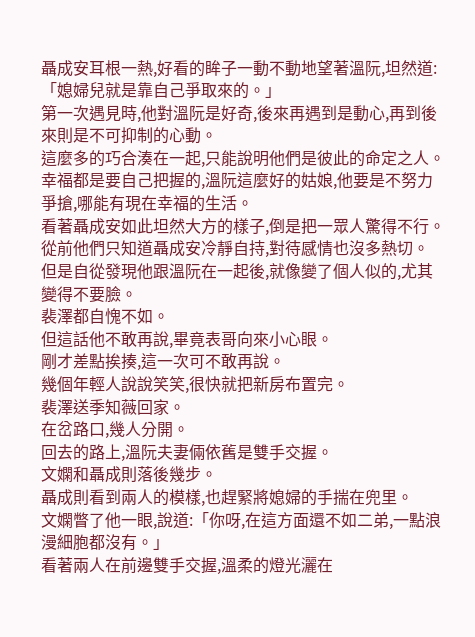聶成安耳根一熱,好看的眸子一動不動地望著溫阮,坦然道:「媳婦兒就是靠自己爭取來的。」
第一次遇見時,他對溫阮是好奇,後來再遇到是動心,再到後來則是不可抑制的心動。
這麼多的巧合湊在一起,只能說明他們是彼此的命定之人。
幸福都是要自己把握的,溫阮這麼好的姑娘,他要是不努力爭搶,哪能有現在幸福的生活。
看著聶成安如此坦然大方的樣子,倒是把一眾人驚得不行。
從前他們只知道聶成安冷靜自持,對待感情也沒多熱切。
但是自從發現他跟溫阮在一起後,就像變了個人似的,尤其變得不要臉。
裴澤都自愧不如。
但這話他不敢再說,畢竟表哥向來小心眼。
剛才差點挨揍,這一次可不敢再說。
幾個年輕人說說笑笑,很快就把新房布置完。
裴澤送季知薇回家。
在岔路口,幾人分開。
回去的路上,溫阮夫妻倆依舊是雙手交握。
文嫻和聶成則落後幾步。
聶成則看到兩人的模樣,也趕緊將媳婦的手揣在兜里。
文嫻瞥了他一眼,說道:「你呀,在這方面還不如二弟,一點浪漫細胞都沒有。」
看著兩人在前邊雙手交握,溫柔的燈光灑在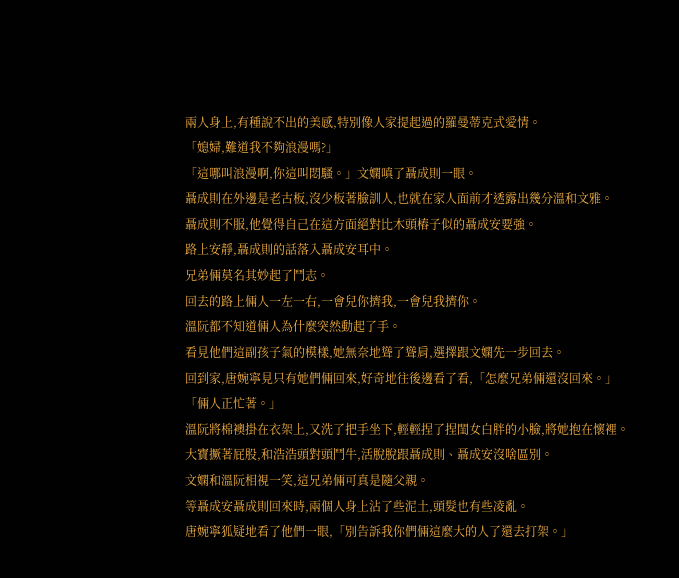兩人身上,有種說不出的美感,特別像人家提起過的羅曼蒂克式愛情。
「媳婦,難道我不夠浪漫嗎?」
「這哪叫浪漫啊,你這叫悶騷。」文嫻嗔了聶成則一眼。
聶成則在外邊是老古板,沒少板著臉訓人,也就在家人面前才透露出幾分溫和文雅。
聶成則不服,他覺得自己在這方面絕對比木頭樁子似的聶成安要強。
路上安靜,聶成則的話落入聶成安耳中。
兄弟倆莫名其妙起了鬥志。
回去的路上倆人一左一右,一會兒你擠我,一會兒我擠你。
溫阮都不知道倆人為什麼突然動起了手。
看見他們這副孩子氣的模樣,她無奈地聳了聳肩,選擇跟文嫻先一步回去。
回到家,唐婉寧見只有她們倆回來,好奇地往後邊看了看,「怎麼兄弟倆還沒回來。」
「倆人正忙著。」
溫阮將棉襖掛在衣架上,又洗了把手坐下,輕輕捏了捏閨女白胖的小臉,將她抱在懷裡。
大寶撅著屁股,和浩浩頭對頭鬥牛,活脫脫跟聶成則、聶成安沒啥區別。
文嫻和溫阮相視一笑,這兄弟倆可真是隨父親。
等聶成安聶成則回來時,兩個人身上沾了些泥土,頭髮也有些凌亂。
唐婉寧狐疑地看了他們一眼,「別告訴我你們倆這麼大的人了還去打架。」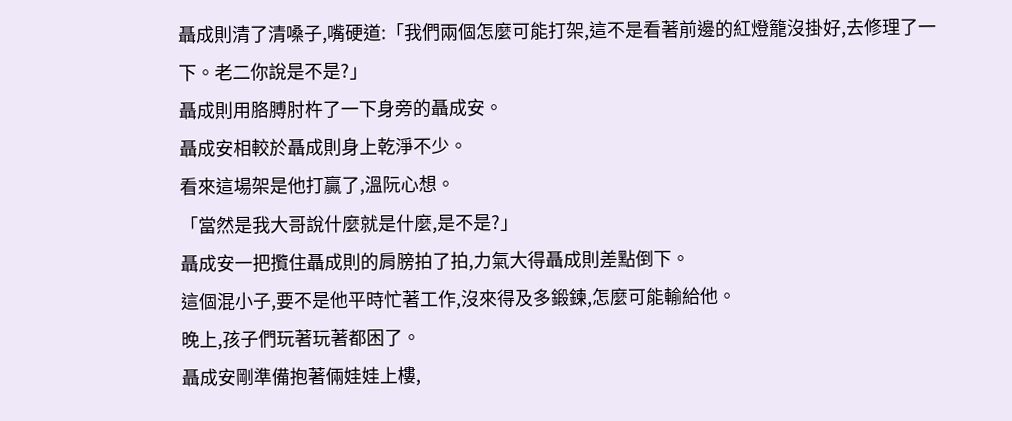聶成則清了清嗓子,嘴硬道:「我們兩個怎麼可能打架,這不是看著前邊的紅燈籠沒掛好,去修理了一下。老二你說是不是?」
聶成則用胳膊肘杵了一下身旁的聶成安。
聶成安相較於聶成則身上乾淨不少。
看來這場架是他打贏了,溫阮心想。
「當然是我大哥說什麼就是什麼,是不是?」
聶成安一把攬住聶成則的肩膀拍了拍,力氣大得聶成則差點倒下。
這個混小子,要不是他平時忙著工作,沒來得及多鍛鍊,怎麼可能輸給他。
晚上,孩子們玩著玩著都困了。
聶成安剛準備抱著倆娃娃上樓,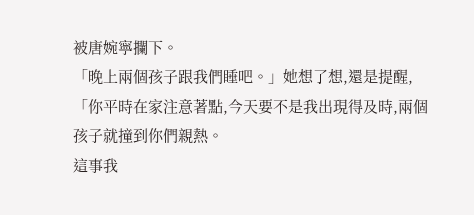被唐婉寧攔下。
「晚上兩個孩子跟我們睡吧。」她想了想,還是提醒,「你平時在家注意著點,今天要不是我出現得及時,兩個孩子就撞到你們親熱。
這事我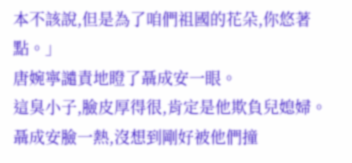本不該說,但是為了咱們祖國的花朵,你悠著點。」
唐婉寧譴責地瞪了聶成安一眼。
這臭小子,臉皮厚得很,肯定是他欺負兒媳婦。
聶成安臉一熱,沒想到剛好被他們撞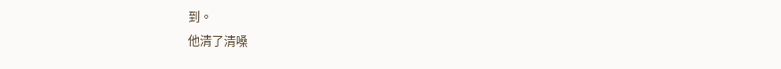到。
他清了清嗓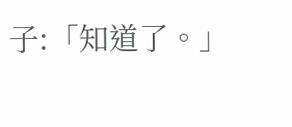子:「知道了。」